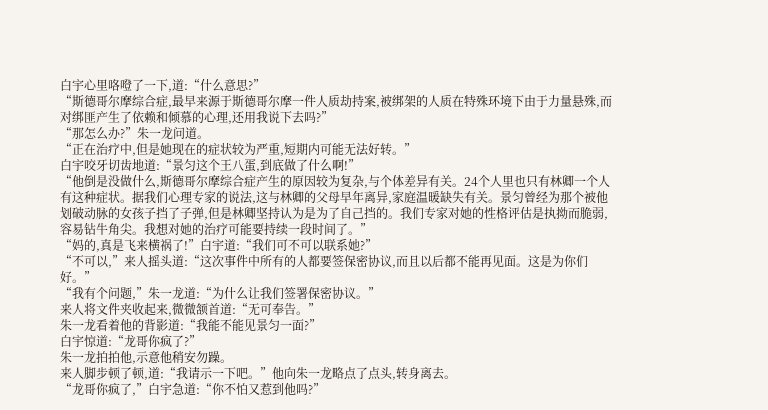白宇心里咯噔了一下,道:“什么意思?”
“斯德哥尔摩综合症,最早来源于斯德哥尔摩一件人质劫持案,被绑架的人质在特殊环境下由于力量悬殊,而对绑匪产生了依赖和倾慕的心理,还用我说下去吗?”
“那怎么办?”朱一龙问道。
“正在治疗中,但是她现在的症状较为严重,短期内可能无法好转。”
白宇咬牙切齿地道:“景匀这个王八蛋,到底做了什么啊!”
“他倒是没做什么,斯德哥尔摩综合症产生的原因较为复杂,与个体差异有关。24个人里也只有林卿一个人有这种症状。据我们心理专家的说法,这与林卿的父母早年离异,家庭温暖缺失有关。景匀曾经为那个被他划破动脉的女孩子挡了子弹,但是林卿坚持认为是为了自己挡的。我们专家对她的性格评估是执拗而脆弱,容易钻牛角尖。我想对她的治疗可能要持续一段时间了。”
“妈的,真是飞来横祸了!”白宇道:“我们可不可以联系她?”
“不可以,”来人摇头道:“这次事件中所有的人都要签保密协议,而且以后都不能再见面。这是为你们好。”
“我有个问题,”朱一龙道:“为什么让我们签署保密协议。”
来人将文件夹收起来,微微颔首道:“无可奉告。”
朱一龙看着他的背影道:“我能不能见景匀一面?”
白宇惊道:“龙哥你疯了?”
朱一龙拍拍他,示意他稍安勿躁。
来人脚步顿了顿,道:“我请示一下吧。”他向朱一龙略点了点头,转身离去。
“龙哥你疯了,”白宇急道:“你不怕又惹到他吗?”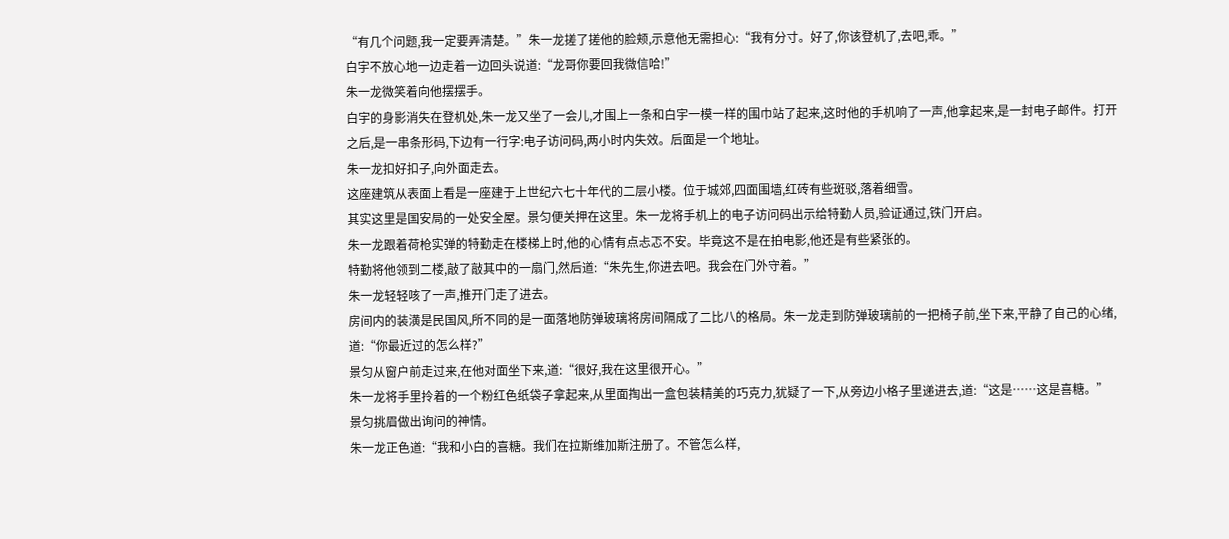“有几个问题,我一定要弄清楚。”朱一龙搓了搓他的脸颊,示意他无需担心:“我有分寸。好了,你该登机了,去吧,乖。”
白宇不放心地一边走着一边回头说道:“龙哥你要回我微信哈!”
朱一龙微笑着向他摆摆手。
白宇的身影消失在登机处,朱一龙又坐了一会儿,才围上一条和白宇一模一样的围巾站了起来,这时他的手机响了一声,他拿起来,是一封电子邮件。打开之后,是一串条形码,下边有一行字:电子访问码,两小时内失效。后面是一个地址。
朱一龙扣好扣子,向外面走去。
这座建筑从表面上看是一座建于上世纪六七十年代的二层小楼。位于城郊,四面围墙,红砖有些斑驳,落着细雪。
其实这里是国安局的一处安全屋。景匀便关押在这里。朱一龙将手机上的电子访问码出示给特勤人员,验证通过,铁门开启。
朱一龙跟着荷枪实弹的特勤走在楼梯上时,他的心情有点忐忑不安。毕竟这不是在拍电影,他还是有些紧张的。
特勤将他领到二楼,敲了敲其中的一扇门,然后道:“朱先生,你进去吧。我会在门外守着。”
朱一龙轻轻咳了一声,推开门走了进去。
房间内的装潢是民国风,所不同的是一面落地防弹玻璃将房间隔成了二比八的格局。朱一龙走到防弹玻璃前的一把椅子前,坐下来,平静了自己的心绪,道:“你最近过的怎么样?”
景匀从窗户前走过来,在他对面坐下来,道:“很好,我在这里很开心。”
朱一龙将手里拎着的一个粉红色纸袋子拿起来,从里面掏出一盒包装精美的巧克力,犹疑了一下,从旁边小格子里递进去,道:“这是……这是喜糖。”
景匀挑眉做出询问的神情。
朱一龙正色道:“我和小白的喜糖。我们在拉斯维加斯注册了。不管怎么样,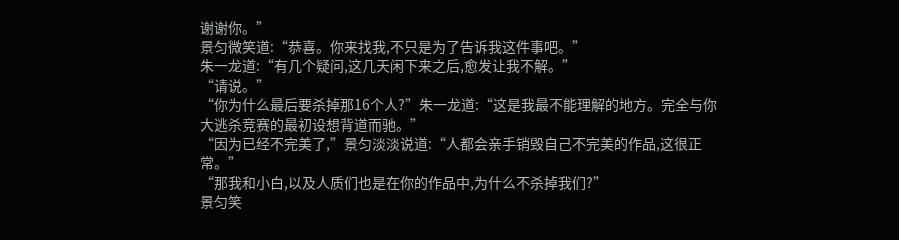谢谢你。”
景匀微笑道:“恭喜。你来找我,不只是为了告诉我这件事吧。”
朱一龙道:“有几个疑问,这几天闲下来之后,愈发让我不解。”
“请说。”
“你为什么最后要杀掉那16个人?”朱一龙道:“这是我最不能理解的地方。完全与你大逃杀竞赛的最初设想背道而驰。”
“因为已经不完美了,”景匀淡淡说道:“人都会亲手销毁自己不完美的作品,这很正常。”
“那我和小白,以及人质们也是在你的作品中,为什么不杀掉我们?”
景匀笑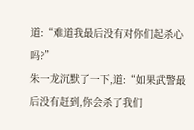道:“难道我最后没有对你们起杀心吗?”
朱一龙沉默了一下,道:“如果武警最后没有赶到,你会杀了我们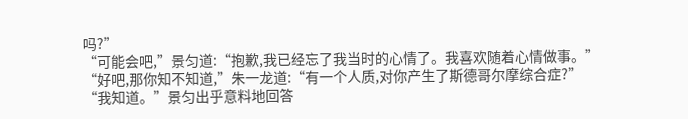吗?”
“可能会吧,”景匀道:“抱歉,我已经忘了我当时的心情了。我喜欢随着心情做事。”
“好吧,那你知不知道,”朱一龙道:“有一个人质,对你产生了斯德哥尔摩综合症?”
“我知道。”景匀出乎意料地回答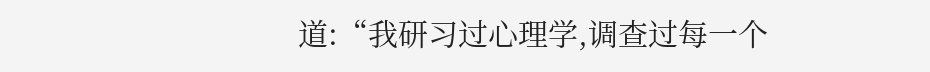道:“我研习过心理学,调查过每一个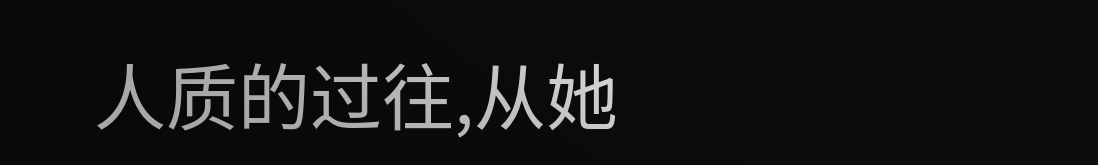人质的过往,从她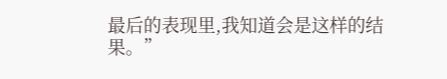最后的表现里,我知道会是这样的结果。”